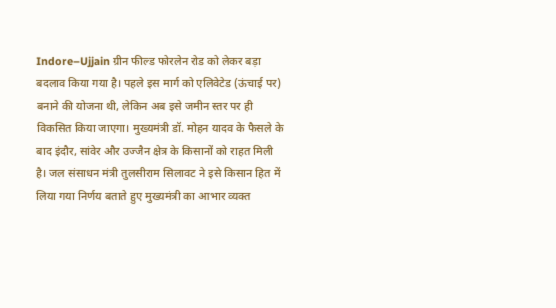Indore–Ujjain ग्रीन फील्ड फोरलेन रोड को लेकर बड़ा बदलाव किया गया है। पहले इस मार्ग को एलिवेटेड (ऊंचाई पर) बनाने की योजना थी, लेकिन अब इसे जमीन स्तर पर ही विकसित किया जाएगा। मुख्यमंत्री डॉ. मोहन यादव के फैसले के बाद इंदौर, सांवेर और उज्जैन क्षेत्र के किसानों को राहत मिली है। जल संसाधन मंत्री तुलसीराम सिलावट ने इसे किसान हित में लिया गया निर्णय बताते हुए मुख्यमंत्री का आभार व्यक्त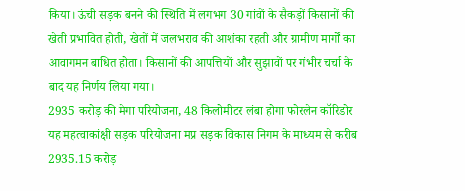किया। ऊंची सड़क बनने की स्थिति में लगभग 30 गांवों के सैकड़ों किसानों की खेती प्रभावित होती, खेतों में जलभराव की आशंका रहती और ग्रामीण मार्गों का आवागमन बाधित होता। किसानों की आपत्तियों और सुझावों पर गंभीर चर्चा के बाद यह निर्णय लिया गया।
2935 करोड़ की मेगा परियोजना, 48 किलोमीटर लंबा होगा फोरलेन कॉरिडोर
यह महत्वाकांक्षी सड़क परियोजना मप्र सड़क विकास निगम के माध्यम से करीब 2935.15 करोड़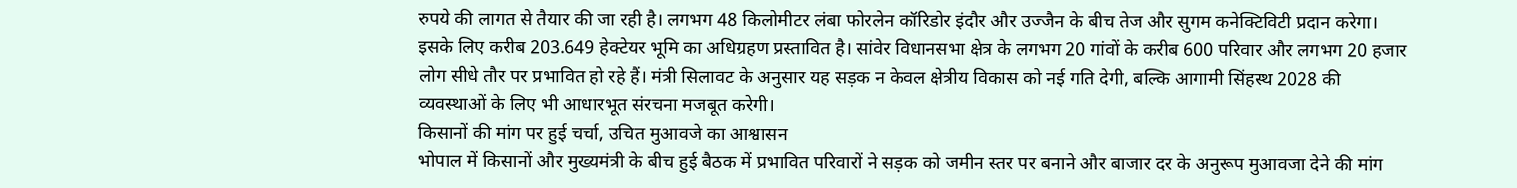रुपये की लागत से तैयार की जा रही है। लगभग 48 किलोमीटर लंबा फोरलेन कॉरिडोर इंदौर और उज्जैन के बीच तेज और सुगम कनेक्टिविटी प्रदान करेगा। इसके लिए करीब 203.649 हेक्टेयर भूमि का अधिग्रहण प्रस्तावित है। सांवेर विधानसभा क्षेत्र के लगभग 20 गांवों के करीब 600 परिवार और लगभग 20 हजार लोग सीधे तौर पर प्रभावित हो रहे हैं। मंत्री सिलावट के अनुसार यह सड़क न केवल क्षेत्रीय विकास को नई गति देगी, बल्कि आगामी सिंहस्थ 2028 की व्यवस्थाओं के लिए भी आधारभूत संरचना मजबूत करेगी।
किसानों की मांग पर हुई चर्चा, उचित मुआवजे का आश्वासन
भोपाल में किसानों और मुख्यमंत्री के बीच हुई बैठक में प्रभावित परिवारों ने सड़क को जमीन स्तर पर बनाने और बाजार दर के अनुरूप मुआवजा देने की मांग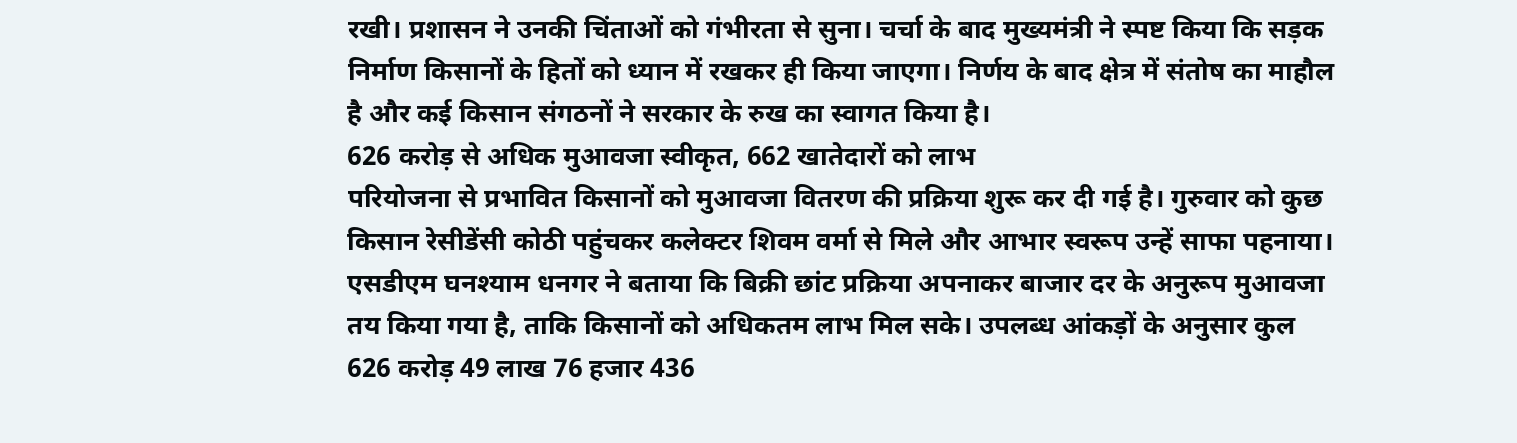रखी। प्रशासन ने उनकी चिंताओं को गंभीरता से सुना। चर्चा के बाद मुख्यमंत्री ने स्पष्ट किया कि सड़क निर्माण किसानों के हितों को ध्यान में रखकर ही किया जाएगा। निर्णय के बाद क्षेत्र में संतोष का माहौल है और कई किसान संगठनों ने सरकार के रुख का स्वागत किया है।
626 करोड़ से अधिक मुआवजा स्वीकृत, 662 खातेदारों को लाभ
परियोजना से प्रभावित किसानों को मुआवजा वितरण की प्रक्रिया शुरू कर दी गई है। गुरुवार को कुछ किसान रेसीडेंसी कोठी पहुंचकर कलेक्टर शिवम वर्मा से मिले और आभार स्वरूप उन्हें साफा पहनाया। एसडीएम घनश्याम धनगर ने बताया कि बिक्री छांट प्रक्रिया अपनाकर बाजार दर के अनुरूप मुआवजा तय किया गया है, ताकि किसानों को अधिकतम लाभ मिल सके। उपलब्ध आंकड़ों के अनुसार कुल 626 करोड़ 49 लाख 76 हजार 436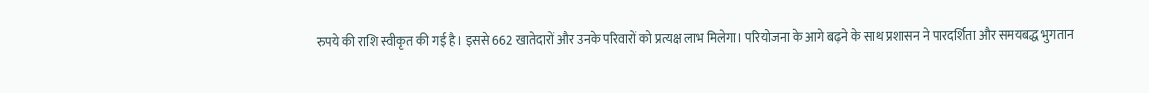रुपये की राशि स्वीकृत की गई है। इससे 662 खातेदारों और उनके परिवारों को प्रत्यक्ष लाभ मिलेगा। परियोजना के आगे बढ़ने के साथ प्रशासन ने पारदर्शिता और समयबद्ध भुगतान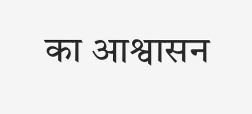का आश्वासन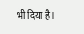भी दिया है।